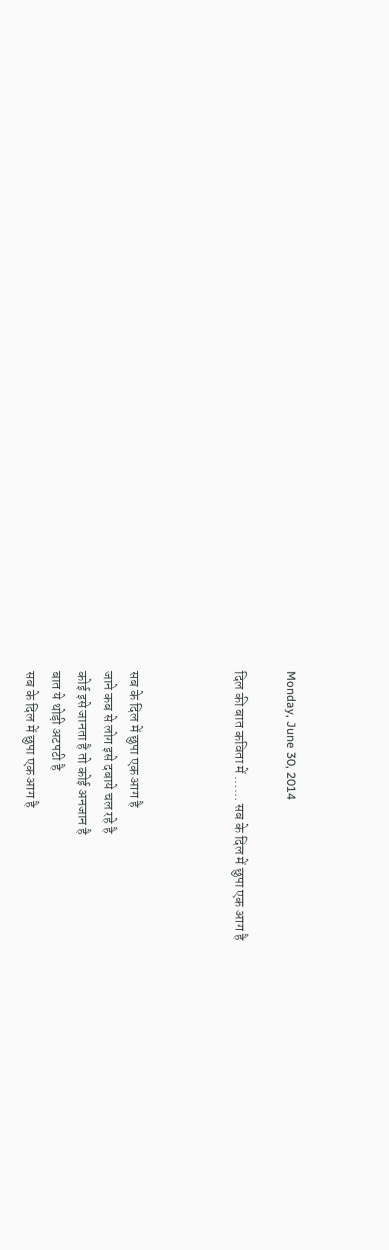Monday, June 30, 2014

दिल की बात कविता में …… सब के दिल में छुपा एक आग है



सब के दिल में छुपा एक आग है
जाने कब से लोग इसे दबाये चल रहे है
कोई इसे जानता है तो कोई अनजान है
बात ये थोड़ी अटपटी है
सब के दिल में छुपा एक आग है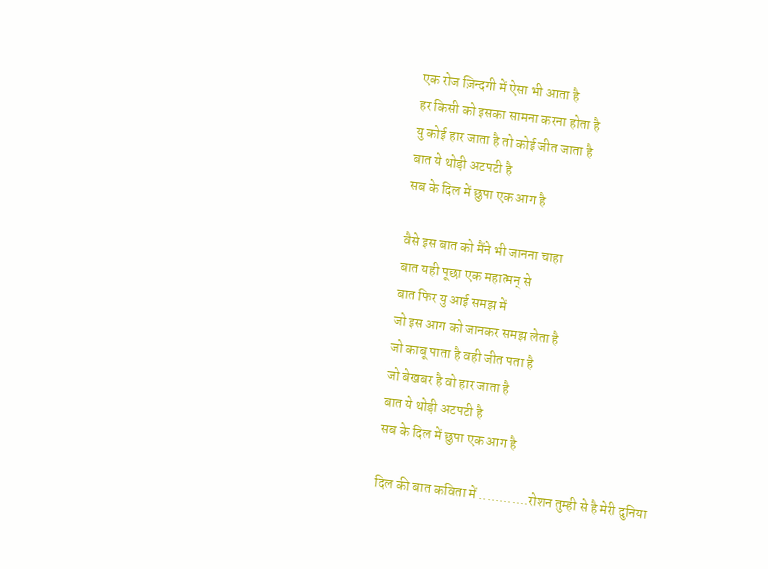एक रोज ज़िन्दगी में ऐसा भी आता है
हर किसी को इसका सामना करना होता है
यु कोई हार जाता है तो कोई जीत जाता है
बात ये थोड़ी अटपटी है
सब के दिल में छुपा एक आग है

वैसे इस बात को मैंने भी जानना चाहा
बात यही पूछा एक महात्मन् से
बात फिर यु आई समझ में
जो इस आग को जानकर समझ लेता है
जो काबू पाता है वही जीत पता है
जो बेखबर है वो हार जाता है
बात ये थोड़ी अटपटी है
सब के दिल में छुपा एक आग है

दिल की बात कविता में ............रोशन तुम्ही से है मेरी दुनिया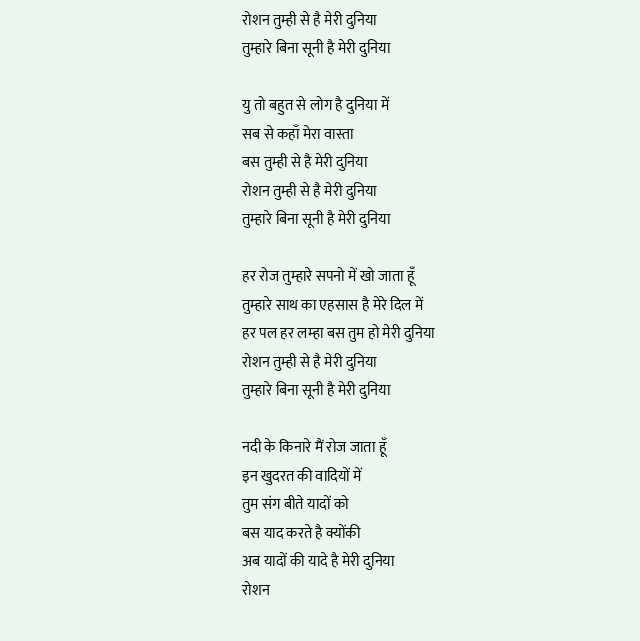रोशन तुम्ही से है मेरी दुनिया
तुम्हारे बिना सूनी है मेरी दुनिया

यु तो बहुत से लोग है दुनिया में
सब से कहाँ मेरा वास्ता
बस तुम्ही से है मेरी दुनिया
रोशन तुम्ही से है मेरी दुनिया
तुम्हारे बिना सूनी है मेरी दुनिया

हर रोज तुम्हारे सपनो में खो जाता हूँ
तुम्हारे साथ का एहसास है मेरे दिल में
हर पल हर लम्हा बस तुम हो मेरी दुनिया
रोशन तुम्ही से है मेरी दुनिया
तुम्हारे बिना सूनी है मेरी दुनिया

नदी के किनारे मैं रोज जाता हूँ
इन खुदरत की वादियों में
तुम संग बीते यादों को
बस याद करते है क्योंकी
अब यादों की यादे है मेरी दुनिया
रोशन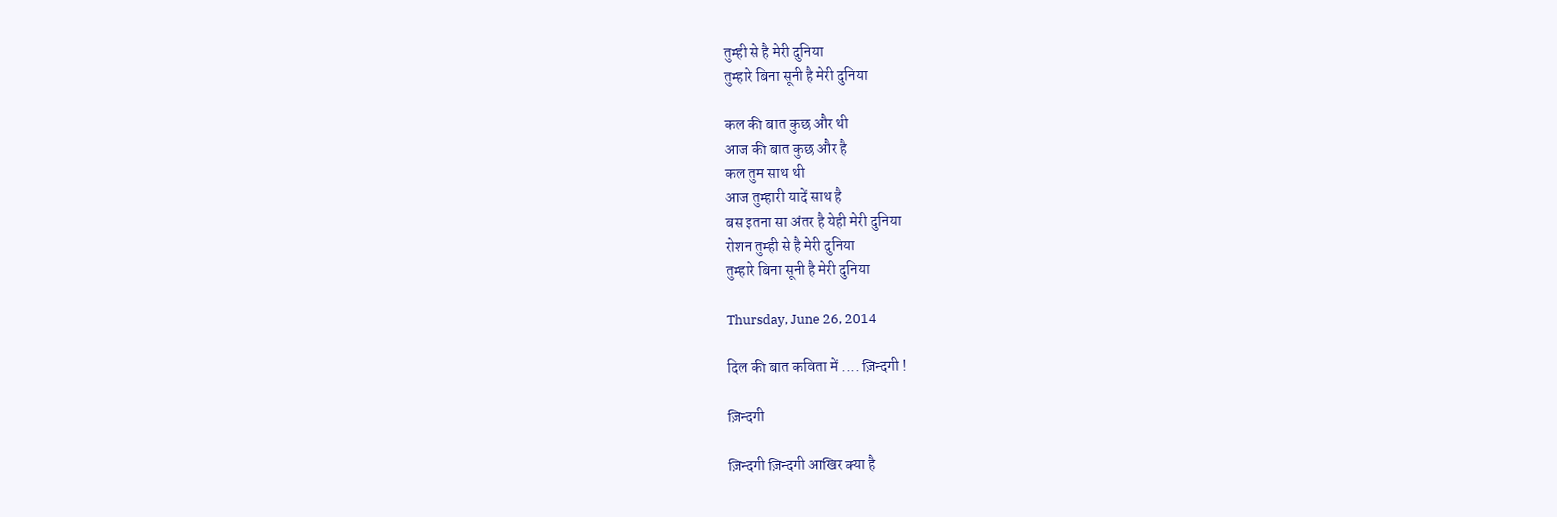तुम्ही से है मेरी दुनिया
तुम्हारे बिना सूनी है मेरी दुनिया

कल की बात कुछ और थी
आज की बात कुछ और है
कल तुम साथ थी
आज तुम्हारी यादें साथ है
बस इतना सा अंतर है येही मेरी दुनिया
रोशन तुम्ही से है मेरी दुनिया
तुम्हारे बिना सूनी है मेरी दुनिया

Thursday, June 26, 2014

दिल की बात कविता में .... ज़िन्दगी !

ज़िन्दगी

ज़िन्दगी ज़िन्दगी आखिर क्या है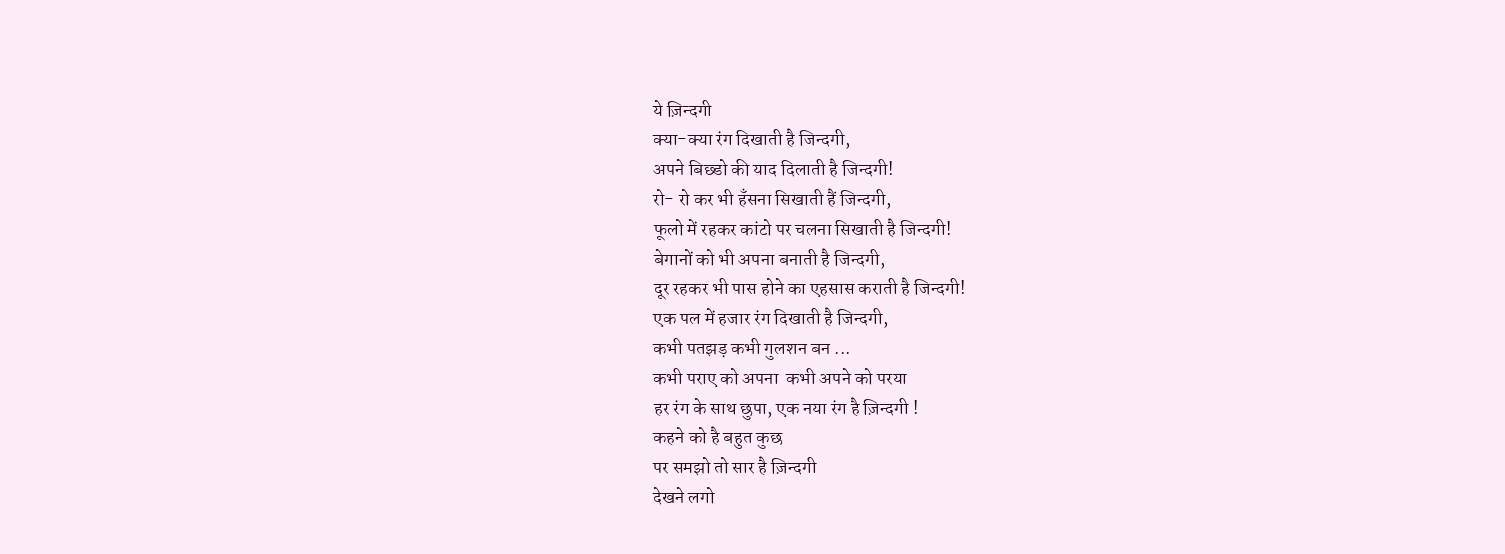ये ज़िन्दगी
क्या-क्या रंग दिखाती है जिन्दगी,
अपने बिछ्डो की याद दिलाती है जिन्दगी!
रो- रो कर भी हँसना सिखाती हैं जिन्दगी,
फूलो में रहकर कांटो पर चलना सिखाती है जिन्दगी!
बेगानों को भी अपना बनाती है जिन्दगी,
दूर रहकर भी पास होने का एहसास कराती है जिन्दगी!
एक पल में हजार रंग दिखाती है जिन्दगी,
कभी पतझड़ कभी गुलशन बन ...
कभी पराए को अपना  कभी अपने को परया
हर रंग के साथ छुपा, एक नया रंग है ज़िन्दगी !
कहने को है बहुत कुछ
पर समझो तो सार है ज़िन्दगी
देखने लगो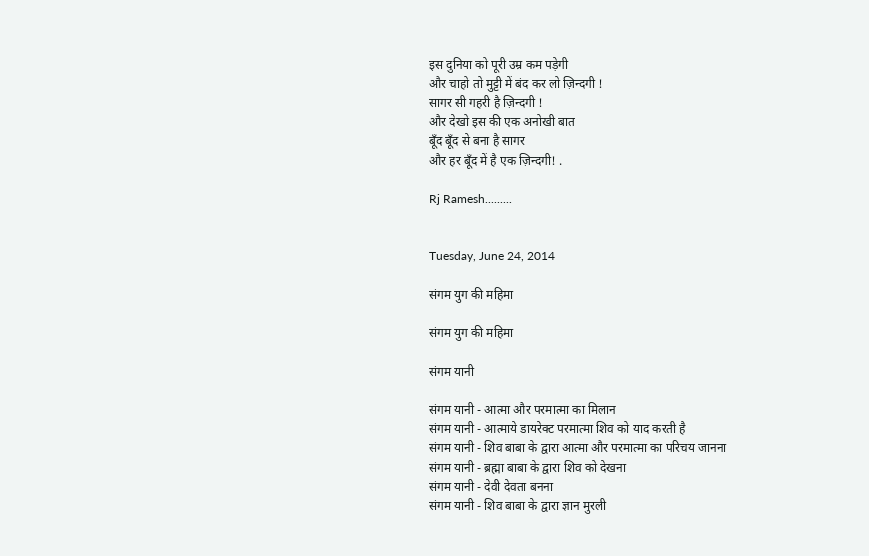इस दुनिया को पूरी उम्र कम पड़ेगी
और चाहो तो मुट्टी में बंद कर लो ज़िन्दगी !
सागर सी गहरी है ज़िन्दगी !
और देखो इस की एक अनोखी बात
बूँद बूँद से बना है सागर
और हर बूँद में है एक ज़िन्दगी! .

Rj Ramesh.........


Tuesday, June 24, 2014

संगम युग की महिमा

संगम युग की महिमा

संगम यानी

संगम यानी - आत्मा और परमात्मा का मिलान
संगम यानी - आत्माये डायरेक्ट परमात्मा शिव को याद करती है
संगम यानी - शिव बाबा के द्वारा आत्मा और परमात्मा का परिचय जानना
संगम यानी - ब्रह्मा बाबा के द्वारा शिव को देखना
संगम यानी - देवी देवता बनना
संगम यानी - शिव बाबा के द्वारा ज्ञान मुरली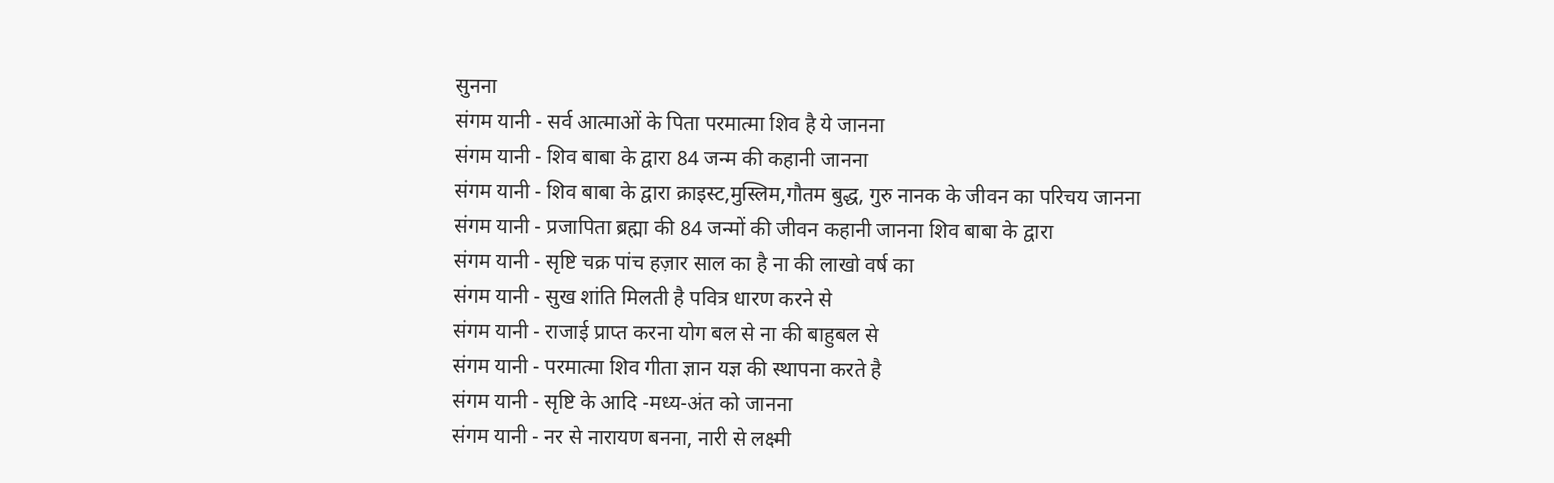सुनना
संगम यानी - सर्व आत्माओं के पिता परमात्मा शिव है ये जानना
संगम यानी - शिव बाबा के द्वारा 84 जन्म की कहानी जानना
संगम यानी - शिव बाबा के द्वारा क्राइस्ट,मुस्लिम,गौतम बुद्ध, गुरु नानक के जीवन का परिचय जानना
संगम यानी - प्रजापिता ब्रह्मा की 84 जन्मों की जीवन कहानी जानना शिव बाबा के द्वारा
संगम यानी - सृष्टि चक्र पांच हज़ार साल का है ना की लाखो वर्ष का
संगम यानी - सुख शांति मिलती है पवित्र धारण करने से
संगम यानी - राजाई प्राप्त करना योग बल से ना की बाहुबल से
संगम यानी - परमात्मा शिव गीता ज्ञान यज्ञ की स्थापना करते है
संगम यानी - सृष्टि के आदि -मध्य-अंत को जानना
संगम यानी - नर से नारायण बनना, नारी से लक्ष्मी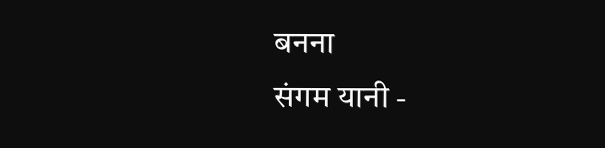बनना
संगम यानी -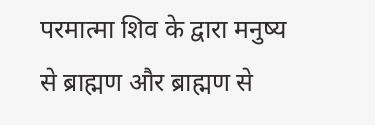परमात्मा शिव के द्वारा मनुष्य से ब्राह्मण और ब्राह्मण से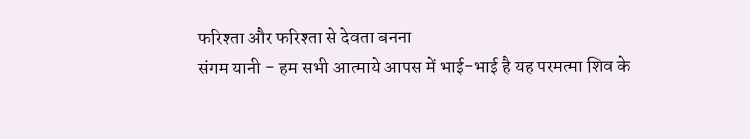फरिश्ता और फरिश्ता से देवता बनना
संगम यानी - हम सभी आत्माये आपस में भाई-भाई है यह परमत्मा शिव के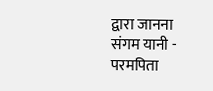द्वारा जानना
संगम यानी - परमपिता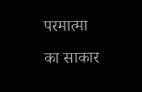परमात्मा का साकार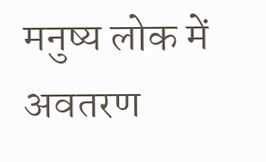मनुष्य लोक में अवतरण